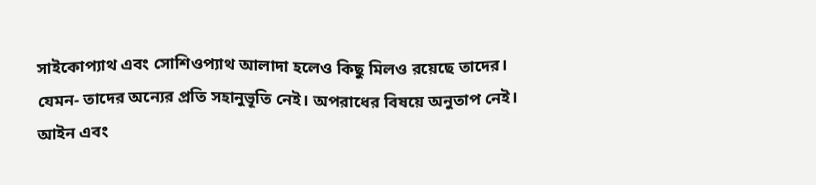সাইকোপ্যাথ এবং সোশিওপ্যাথ আলাদা হলেও কিছু মিলও রয়েছে তাদের। যেমন- তাদের অন্যের প্রতি সহানুভূতি নেই। অপরাধের বিষয়ে অনুতাপ নেই। আইন এবং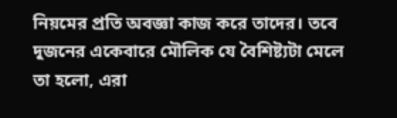নিয়মের প্রতি অবজ্ঞা কাজ করে তাদের। তবে দুজনের একেবারে মৌলিক যে বৈশিষ্ট্যটা মেলে তা হলো, এরা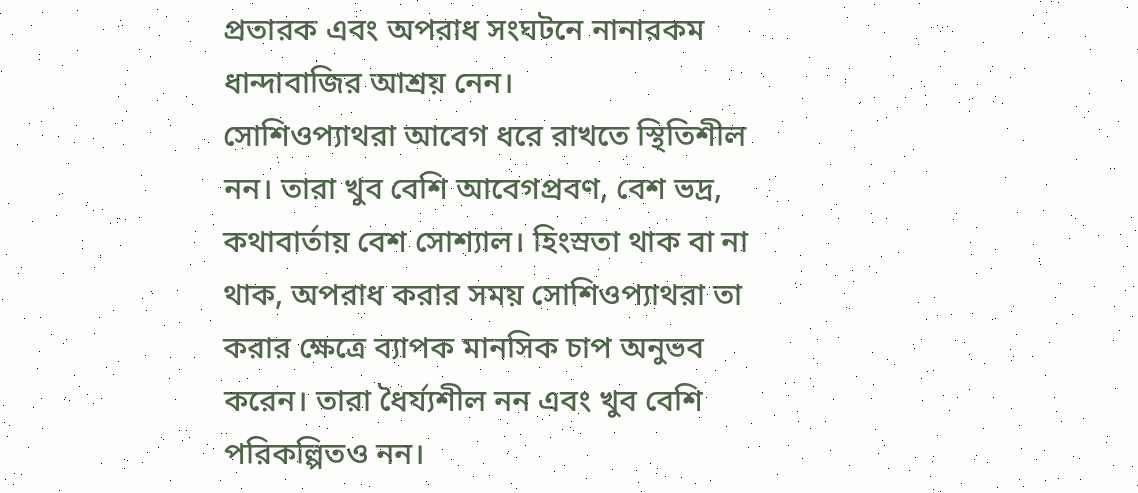প্রতারক এবং অপরাধ সংঘটনে নানারকম ধান্দাবাজির আশ্রয় নেন।
সোশিওপ্যাথরা আবেগ ধরে রাখতে স্থিতিশীল নন। তারা খুব বেশি আবেগপ্রবণ, বেশ ভদ্র, কথাবার্তায় বেশ সোশ্যাল। হিংস্রতা থাক বা না থাক, অপরাধ করার সময় সোশিওপ্যাথরা তা করার ক্ষেত্রে ব্যাপক মানসিক চাপ অনুভব করেন। তারা ধৈর্য্যশীল নন এবং খুব বেশি পরিকল্পিতও নন।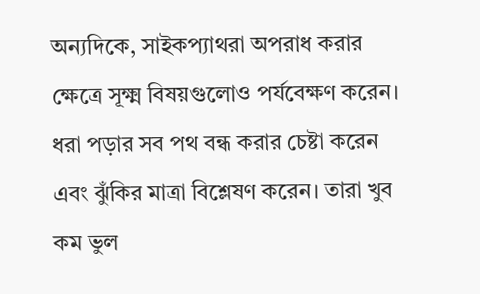অন্যদিকে, সাইকপ্যাথরা অপরাধ করার ক্ষেত্রে সূক্ষ্ম বিষয়গুলোও পর্যবেক্ষণ করেন। ধরা পড়ার সব পথ বন্ধ করার চেষ্টা করেন এবং ঝুঁকির মাত্রা বিশ্লেষণ করেন। তারা খুব কম ভুল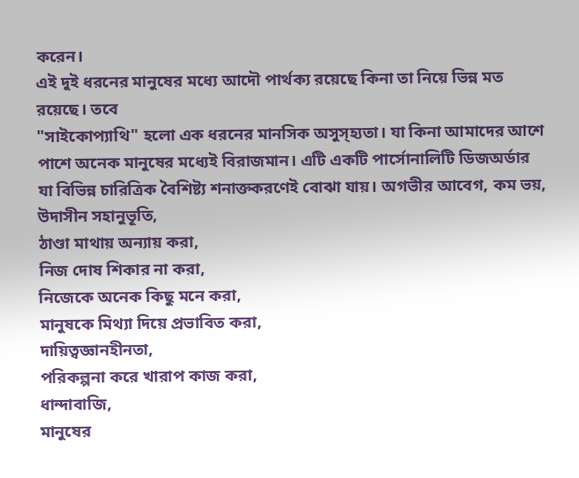করেন।
এই দুই ধরনের মানুষের মধ্যে আদৌ পার্থক্য রয়েছে কিনা তা নিয়ে ভিন্ন মত রয়েছে। তবে
"সাইকোপ্যাথি" হলো এক ধরনের মানসিক অসুস্হ্যতা। যা কিনা আমাদের আশে পাশে অনেক মানুষের মধ্যেই বিরাজমান। এটি একটি পার্সোনালিটি ডিজঅর্ডার যা বিভিন্ন চারিত্রিক বৈশিষ্ট্য শনাক্তকরণেই বোঝা যায়। অগভীর আবেগ, কম ভয়,
উদাসীন সহানুভূতি,
ঠাণ্ডা মাথায় অন্যায় করা,
নিজ দোষ শিকার না করা,
নিজেকে অনেক কিছু মনে করা,
মানুষকে মিথ্যা দিয়ে প্রভাবিত করা,
দায়িত্বজ্ঞানহীনতা,
পরিকল্পনা করে খারাপ কাজ করা,
ধান্দাবাজি,
মানুষের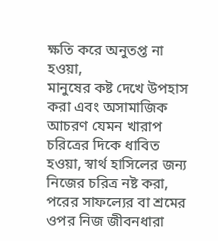ক্ষতি করে অনুতপ্ত না হওয়া,
মানুষের কষ্ট দেখে উপহাস করা এবং অসামাজিক আচরণ যেমন খারাপ চরিত্রের দিকে ধাবিত হওয়া, স্বার্থ হাসিলের জন্য নিজের চরিত্র নষ্ট করা,
পরের সাফল্যের বা শ্রমের ওপর নিজ জীবনধারা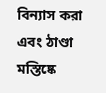বিন্যাস করা এবং ঠাণ্ডা মস্তিষ্কে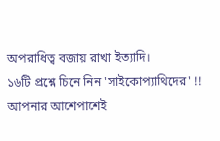অপরাধিত্ব বজায় রাখা ইত্যাদি।
১৬টি প্রশ্নে চিনে নিন 'সাইকোপ্যাথিদের' !! আপনার আশেপাশেই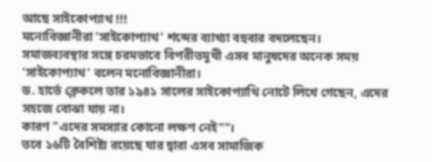আছে সাইকোপ্যাথ !!!
মনোবিজ্ঞানীরা 'সাইকোপ্যাথ' শব্দের ব্যাখ্যা বহুবার বদলেছেন।
সমাজব্যবস্থার সঙ্গে চরমভাবে বিপরীতমুখী এসব মানুষদের অনেক সময় 'সাইকোপ্যাথ' বলেন মনোবিজ্ঞানীরা।
ড. হার্ভে ক্লেকলে তার ১৯৪১ সালের সাইকোপ্যাথি নোটে লিখে গেছেন, এদের সহজে বোঝা যায় না।
কারণ "এদের সমস্যার কোনো লক্ষণ নেই""।
তবে ১৬টি বৈশিষ্ট্য রয়েছে যার দ্বারা এসব সামাজিক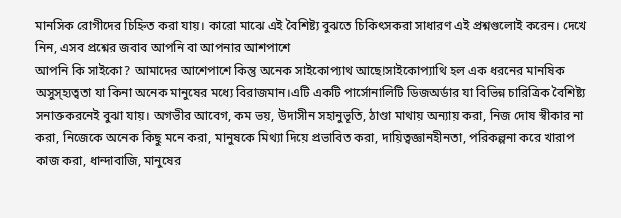মানসিক রোগীদের চিহ্নিত করা যায়। কারো মাঝে এই বৈশিষ্ট্য বুঝতে চিকিৎসকরা সাধারণ এই প্রশ্নগুলোই করেন। দেখে নিন, এসব প্রশ্নের জবাব আপনি বা আপনার আশপাশে
আপনি কি সাইকো? আমাদের আশেপাশে কিন্তু অনেক সাইকোপ্যাথ আছে!সাইকোপ্যাথি হল এক ধরনের মানষিক অসুস্হ্যত্বতা যা কিনা অনেক মানুষের মধ্যে বিরাজমান।এটি একটি পার্সোনালিটি ডিজঅর্ডার যা বিভিন্ন চারিত্রিক বৈশিষ্ট্য সনাক্তকরনেই বুঝা যায়। অগভীর আবেগ, কম ভয়, উদাসীন সহানুভূতি, ঠাণ্ডা মাথায় অন্যায় করা, নিজ দোষ স্বীকার না করা, নিজেকে অনেক কিছু মনে করা, মানুষকে মিথ্যা দিয়ে প্রভাবিত করা, দায়িত্বজ্ঞানহীনতা, পরিকল্পনা করে খারাপ কাজ করা, ধান্দাবাজি, মানুষের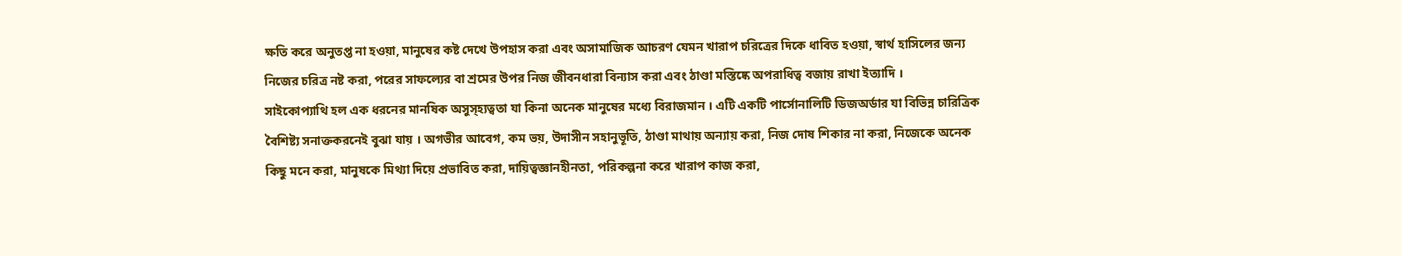ক্ষতি করে অনুতপ্ত না হওয়া, মানুষের কষ্ট দেখে উপহাস করা এবং অসামাজিক আচরণ যেমন খারাপ চরিত্রের দিকে ধাবিত হওয়া, স্বার্থ হাসিলের জন্য নিজের চরিত্র নষ্ট করা, পরের সাফল্যের বা শ্রমের উপর নিজ জীবনধারা বিন্যাস করা এবং ঠাণ্ডা মস্তিষ্কে অপরাধিত্ব বজায় রাখা ইত্যাদি ।
সাইকোপ্যাথি হল এক ধরনের মানষিক অসুস্হ্যত্বতা যা কিনা অনেক মানুষের মধ্যে বিরাজমান । এটি একটি পার্সোনালিটি ডিজঅর্ডার যা বিভিন্ন চারিত্রিক বৈশিষ্ট্য সনাক্তকরনেই বুঝা যায় । অগভীর আবেগ, কম ভয়, উদাসীন সহানুভূতি, ঠাণ্ডা মাথায় অন্যায় করা, নিজ দোষ শিকার না করা, নিজেকে অনেক কিছু মনে করা, মানুষকে মিথ্যা দিয়ে প্রভাবিত করা, দায়িত্বজ্ঞানহীনতা, পরিকল্পনা করে খারাপ কাজ করা,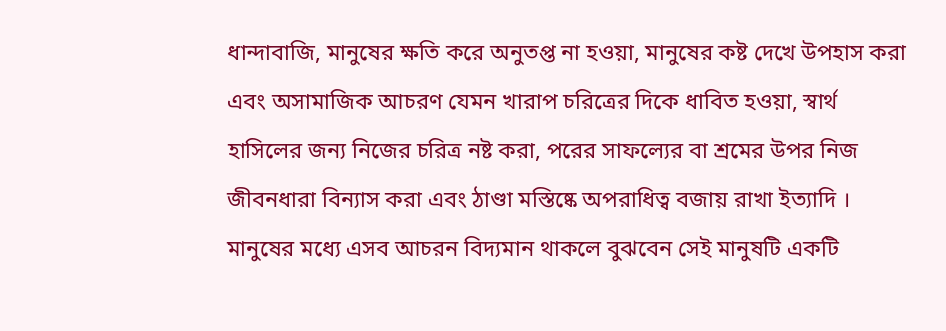ধান্দাবাজি, মানুষের ক্ষতি করে অনুতপ্ত না হওয়া, মানুষের কষ্ট দেখে উপহাস করা এবং অসামাজিক আচরণ যেমন খারাপ চরিত্রের দিকে ধাবিত হওয়া, স্বার্থ হাসিলের জন্য নিজের চরিত্র নষ্ট করা, পরের সাফল্যের বা শ্রমের উপর নিজ জীবনধারা বিন্যাস করা এবং ঠাণ্ডা মস্তিষ্কে অপরাধিত্ব বজায় রাখা ইত্যাদি । মানুষের মধ্যে এসব আচরন বিদ্যমান থাকলে বুঝবেন সেই মানুষটি একটি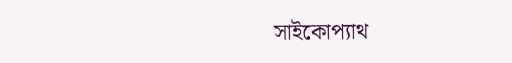সাইকোপ্যাথ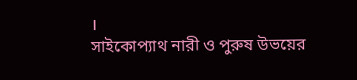।
সাইকোপ্যাথ নারী ও পুরুষ উভয়ের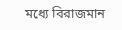মধ্যে বিরাজমান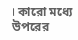। কারো মধ্যে উপরের